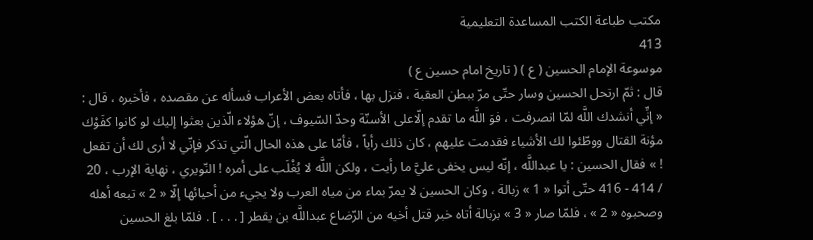مكتب طباعة الكتب المساعدة التعليمية
413
موسوعة الإمام الحسين ( ع ) ( تاريخ امام حسين ع )
قال : ثمّ ارتحل الحسين وسار حتّى مرّ ببطن العقبة ، فنزل بها ، فأتاه بعض الأعراب فسأله عن مقصده ، فأخبره ، قال : « إنِّي أنشدك اللَّه لمّا انصرفت ، فوَ اللَّه ما تقدم إلّاعلى الأسنّة وحدّ السّيوف ، إنّ هؤلاء الّذين بعثوا إليك لو كانوا كفَوْك مؤنة القتال ووطّئوا لك الأشياء فقدمت عليهم ، كان ذلك رأياً ، فأمّا على هذه الحال الّتي تذكر فإنّي لا أرى لك أن تفعل ! » فقال الحسين : يا عبداللَّه ، إنّه ليس يخفى عليَّ ما رأيت ، ولكن اللَّه لا يُغْلَب على أمره ! النّويري ، نهاية الإرب ، 20 / 414 - 416 حتّى أتوا « 1 » زبالة ، وكان الحسين لا يمرّ بماء من مياه العرب ولا يجيء من أحيائها إلّا « 2 » تبعه أهله وصحبوه « 2 » ، فلمّا صار « 3 » بزبالة أتاه خبر قتل أخيه من الرّضاع عبداللَّه بن يقطر [ . . . ] . فلمّا بلغ الحسين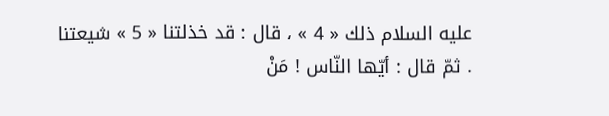عليه السلام ذلك « 4 » ، قال : قد خذلتنا « 5 » شيعتنا . ثمّ قال : أيّها النّاس ! مَنْ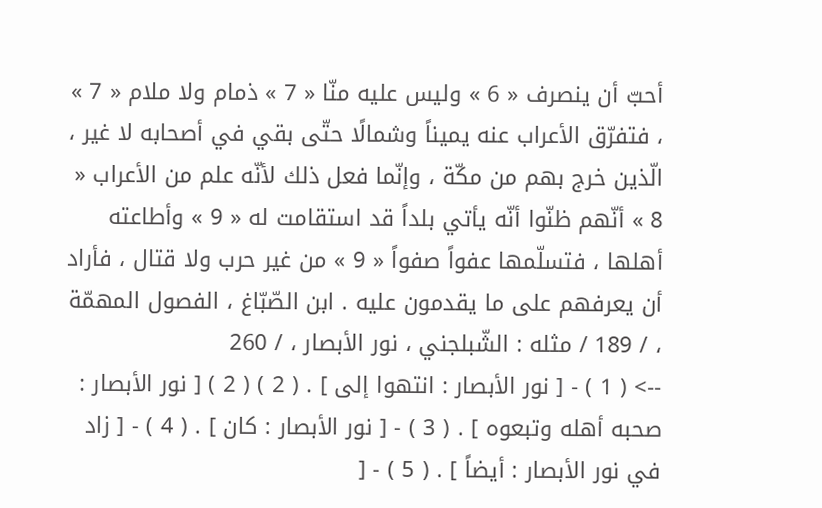أحبّ أن ينصرف « 6 » وليس عليه منّا « 7 » ذمام ولا ملام « 7 » ، فتفرّق الأعراب عنه يميناً وشمالًا حتّى بقي في أصحابه لا غير ، الّذين خرج بهم من مكّة ، وإنّما فعل ذلك لأنّه علم من الأعراب « 8 » أنّهم ظنّوا أنّه يأتي بلداً قد استقامت له « 9 » وأطاعته أهلها ، فتسلّمها عفواً صفواً « 9 » من غير حرب ولا قتال ، فأراد أن يعرفهم على ما يقدمون عليه . ابن الصّبّاغ ، الفصول المهمّة ، / 189 / مثله : الشّبلجني ، نور الأبصار ، / 260
--> ( 1 ) - [ نور الأبصار : انتهوا إلى ] . ( 2 ) ( 2 ) [ نور الأبصار : صحبه أهله وتبعوه ] . ( 3 ) - [ نور الأبصار : كان ] . ( 4 ) - [ زاد في نور الأبصار : أيضاً ] . ( 5 ) - [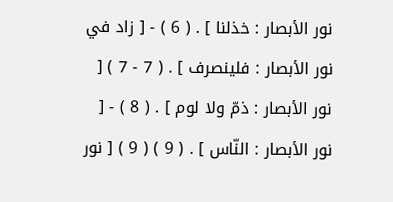نور الأبصار : خذلنا ] . ( 6 ) - [ زاد في نور الأبصار : فلينصرف ] . ( 7 - 7 ) [ نور الأبصار : ذمّ ولا لوم ] . ( 8 ) - [ نور الأبصار : النّاس ] . ( 9 ) ( 9 ) [ نور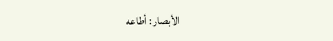الأبصار : أطاعه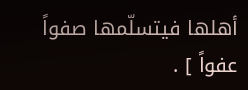أهلها فيتسلّمها صفواً عفواً ] .